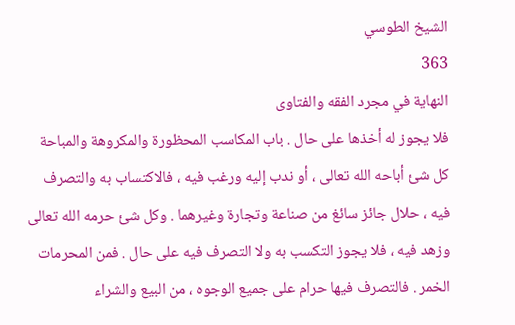الشيخ الطوسي
363
النهاية في مجرد الفقه والفتاوى
فلا يجوز له أخذها على حال . باب المكاسب المحظورة والمكروهة والمباحة كل شئ أباحه الله تعالى ، أو ندب إليه ورغب فيه ، فالاكتساب به والتصرف فيه ، حلال جائز سائغ من صناعة وتجارة وغيرهما . وكل شئ حرمه الله تعالى وزهد فيه ، فلا يجوز التكسب به ولا التصرف فيه على حال . فمن المحرمات الخمر . فالتصرف فيها حرام على جميع الوجوه ، من البيع والشراء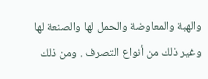والهبة والمعاوضة والحمل لها والصنعة لها وغير ذلك من أنواع التصرف . ومن ذلك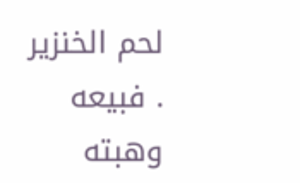لحم الخنزير . فبيعه وهبته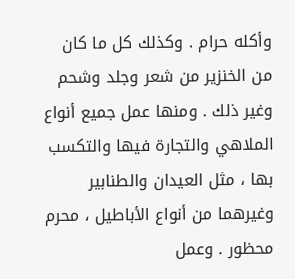وأكله حرام . وكذلك كل ما كان من الخنزير من شعر وجلد وشحم وغير ذلك . ومنها عمل جميع أنواع الملاهي والتجارة فيها والتكسب بها ، مثل العيدان والطنابير وغيرهما من أنواع الأباطيل ، محرم محظور . وعمل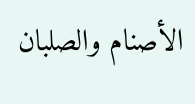الأصنام والصلبان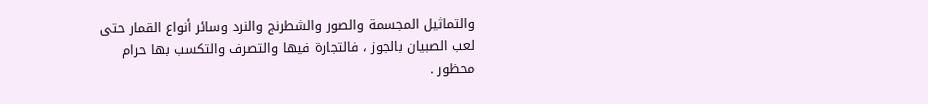والتماثيل المجسمة والصور والشطرنج والنرد وسائر أنواع القمار حتى لعب الصبيان بالجوز ، فالتجارة فيها والتصرف والتكسب بها حرام محظور .